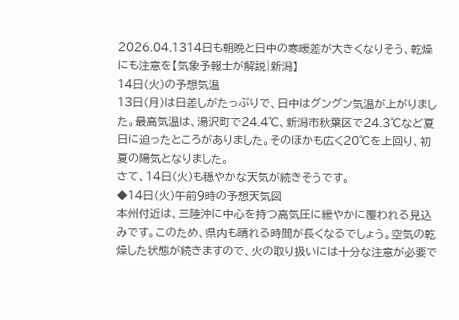2026.04.1314日も朝晩と日中の寒暖差が大きくなりそう、乾燥にも注意を【気象予報士が解説|新潟】
14日(火)の予想気温
13日(月)は日差しがたっぷりで、日中はグングン気温が上がりました。最高気温は、湯沢町で24.4℃、新潟市秋葉区で24.3℃など夏日に迫ったところがありました。そのほかも広く20℃を上回り、初夏の陽気となりました。
さて、14日(火)も穏やかな天気が続きそうです。
◆14日(火)午前9時の予想天気図
本州付近は、三陸沖に中心を持つ高気圧に緩やかに覆われる見込みです。このため、県内も晴れる時間が長くなるでしょう。空気の乾燥した状態が続きますので、火の取り扱いには十分な注意が必要で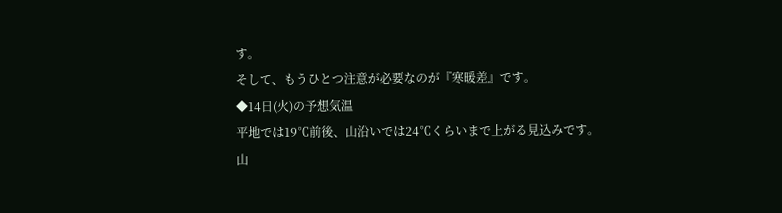す。
そして、もうひとつ注意が必要なのが『寒暖差』です。
◆14日(火)の予想気温
平地では19℃前後、山沿いでは24℃くらいまで上がる見込みです。山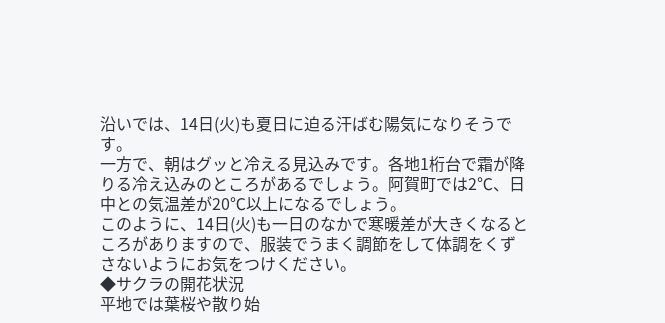沿いでは、14日(火)も夏日に迫る汗ばむ陽気になりそうです。
一方で、朝はグッと冷える見込みです。各地1桁台で霜が降りる冷え込みのところがあるでしょう。阿賀町では2℃、日中との気温差が20℃以上になるでしょう。
このように、14日(火)も一日のなかで寒暖差が大きくなるところがありますので、服装でうまく調節をして体調をくずさないようにお気をつけください。
◆サクラの開花状況
平地では葉桜や散り始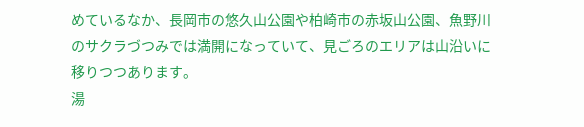めているなか、長岡市の悠久山公園や柏崎市の赤坂山公園、魚野川のサクラづつみでは満開になっていて、見ごろのエリアは山沿いに移りつつあります。
湯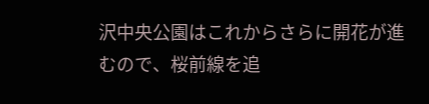沢中央公園はこれからさらに開花が進むので、桜前線を追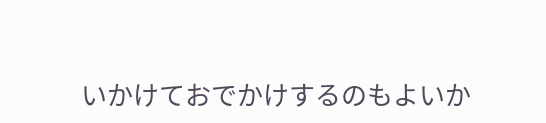いかけておでかけするのもよいか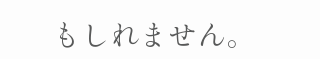もしれません。